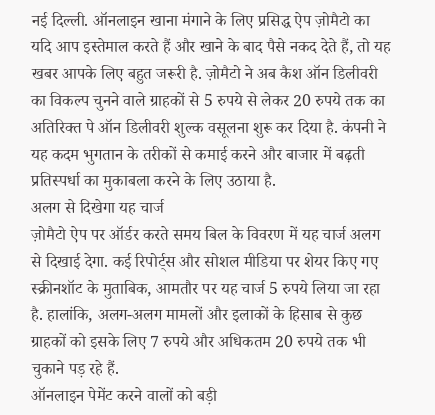नई दिल्ली. ऑनलाइन खाना मंगाने के लिए प्रसिद्ध ऐप ज़ोमैटो का यदि आप इस्तेमाल करते हैं और खाने के बाद पैसे नकद देते हैं, तो यह खबर आपके लिए बहुत जरूरी है. ज़ोमैटो ने अब कैश ऑन डिलीवरी का विकल्प चुनने वाले ग्राहकों से 5 रुपये से लेकर 20 रुपये तक का अतिरिक्त पे ऑन डिलीवरी शुल्क वसूलना शुरू कर दिया है. कंपनी ने यह कदम भुगतान के तरीकों से कमाई करने और बाजार में बढ़ती प्रतिस्पर्धा का मुकाबला करने के लिए उठाया है.
अलग से दिखेगा यह चार्ज
ज़ोमैटो ऐप पर ऑर्डर करते समय बिल के विवरण में यह चार्ज अलग से दिखाई देगा. कई रिपोर्ट्स और सोशल मीडिया पर शेयर किए गए स्क्रीनशॉट के मुताबिक, आमतौर पर यह चार्ज 5 रुपये लिया जा रहा है. हालांकि, अलग-अलग मामलों और इलाकों के हिसाब से कुछ ग्राहकों को इसके लिए 7 रुपये और अधिकतम 20 रुपये तक भी चुकाने पड़ रहे हैं.
ऑनलाइन पेमेंट करने वालों को बड़ी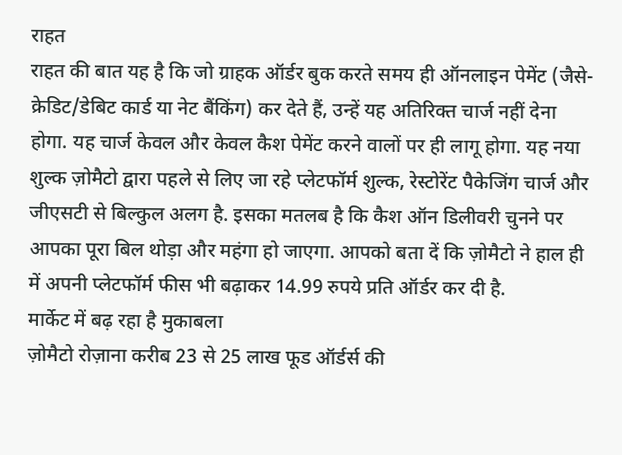राहत
राहत की बात यह है कि जो ग्राहक ऑर्डर बुक करते समय ही ऑनलाइन पेमेंट (जैसे- क्रेडिट/डेबिट कार्ड या नेट बैंकिंग) कर देते हैं, उन्हें यह अतिरिक्त चार्ज नहीं देना होगा. यह चार्ज केवल और केवल कैश पेमेंट करने वालों पर ही लागू होगा. यह नया शुल्क ज़ोमैटो द्वारा पहले से लिए जा रहे प्लेटफॉर्म शुल्क, रेस्टोरेंट पैकेजिंग चार्ज और जीएसटी से बिल्कुल अलग है. इसका मतलब है कि कैश ऑन डिलीवरी चुनने पर आपका पूरा बिल थोड़ा और महंगा हो जाएगा. आपको बता दें कि ज़ोमैटो ने हाल ही में अपनी प्लेटफॉर्म फीस भी बढ़ाकर 14.99 रुपये प्रति ऑर्डर कर दी है.
मार्केट में बढ़ रहा है मुकाबला
ज़ोमैटो रोज़ाना करीब 23 से 25 लाख फूड ऑर्डर्स की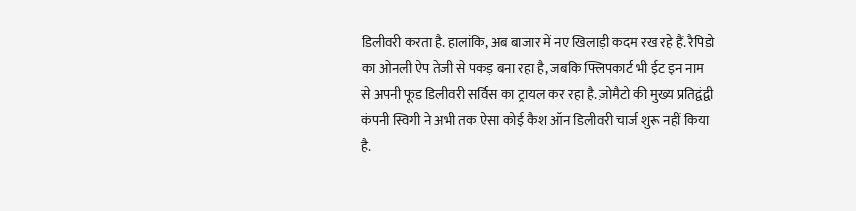डिलीवरी करता है. हालांकि, अब बाजार में नए खिलाड़ी कदम रख रहे हैं. रैपिडो का ओनली ऐप तेजी से पकड़ बना रहा है, जबकि फ्लिपकार्ट भी ईट इन नाम से अपनी फूड डिलीवरी सर्विस का ट्रायल कर रहा है. ज़ोमैटो की मुख्य प्रतिद्वंद्वी कंपनी स्विगी ने अभी तक ऐसा कोई कैश ऑन डिलीवरी चार्ज शुरू नहीं किया है.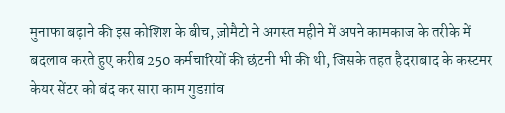मुनाफा बढ़ाने की इस कोशिश के बीच, ज़ोमैटो ने अगस्त महीने में अपने कामकाज के तरीके में बदलाव करते हुए करीब 250 कर्मचारियों की छंटनी भी की थी, जिसके तहत हैदराबाद के कस्टमर केयर सेंटर को बंद कर सारा काम गुडग़ांव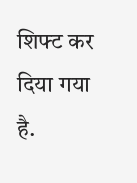शिफ्ट कर दिया गया है.